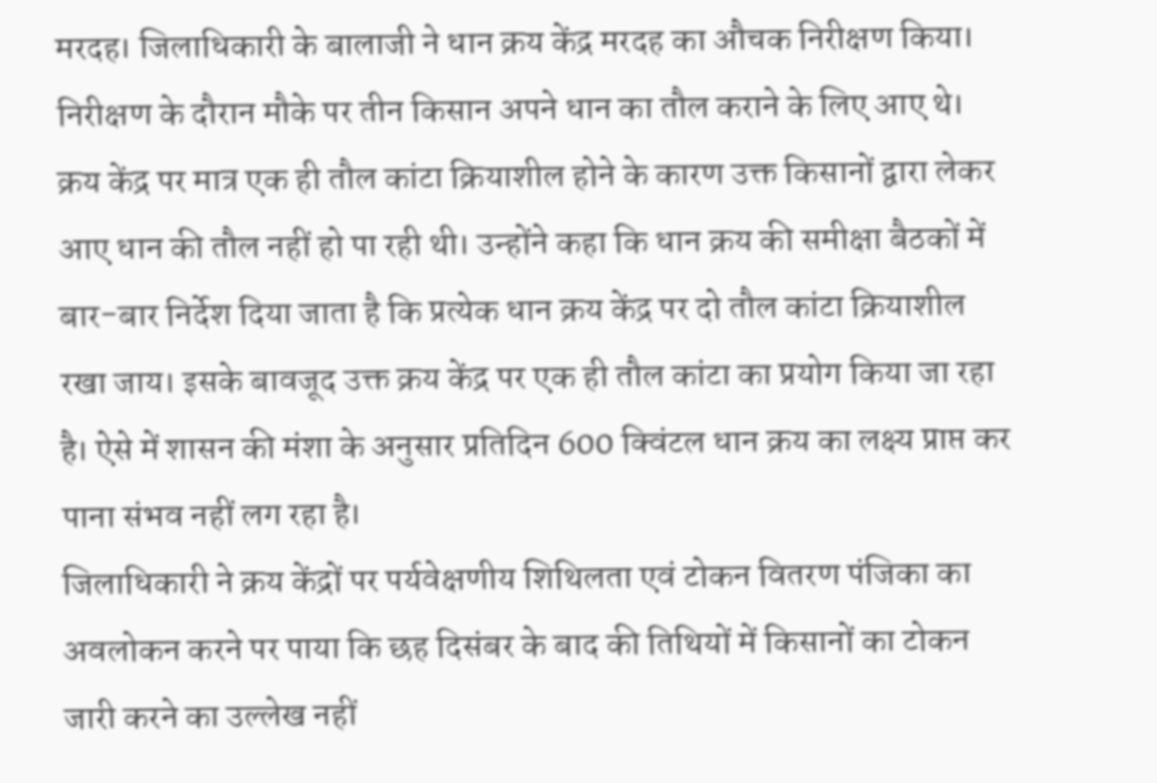मरदह। जिलाधिकारी के बालाजी ने धान क्रय केंद्र मरदह का औचक निरीक्षण किया। निरीक्षण के दौरान मौके पर तीन किसान अपने धान का तौल कराने के लिए आए थे। क्रय केंद्र पर मात्र एक ही तौल कांटा क्रियाशील होने के कारण उक्त किसानों द्वारा लेकर आए धान की तौल नहीं हो पा रही थी। उन्होंने कहा कि धान क्रय की समीक्षा बैठकों में बार-बार निर्देश दिया जाता है कि प्रत्येक धान क्रय केंद्र पर दो तौल कांटा क्रियाशील रखा जाय। इसके बावजूद उक्त क्रय केंद्र पर एक ही तौल कांटा का प्रयोग किया जा रहा है। ऐसे में शासन की मंशा के अनुसार प्रतिदिन 600 क्विंटल धान क्रय का लक्ष्य प्राप्त कर पाना संभव नहीं लग रहा है।
जिलाधिकारी ने क्रय केंद्रों पर पर्यवेक्षणीय शिथिलता एवं टोकन वितरण पंजिका का अवलोकन करने पर पाया कि छह दिसंबर के बाद की तिथियों में किसानों का टोकन जारी करने का उल्लेख नहीं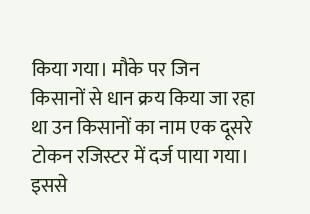किया गया। मौके पर जिन किसानों से धान क्रय किया जा रहा था उन किसानों का नाम एक दूसरे टोकन रजिस्टर में दर्ज पाया गया। इससे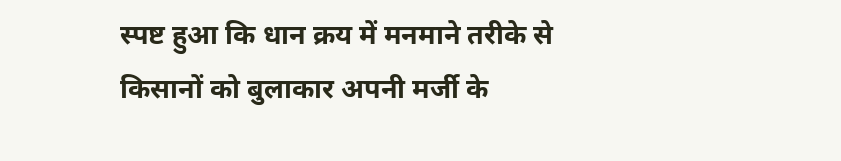स्पष्ट हुआ कि धान क्रय में मनमाने तरीके से किसानों को बुलाकार अपनी मर्जी के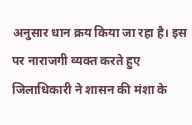अनुसार धान क्रय किया जा रहा है। इस पर नाराजगी व्यक्त करते हुए जिलाधिकारी ने शासन की मंशा के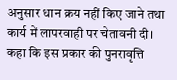अनुसार धान क्रय नहीं किए जाने तथा कार्य में लापरवाही पर चेतावनी दी। कहा कि इस प्रकार की पुनरावृत्ति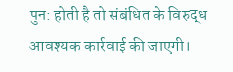पुन: होती है तो संबंधित के विरुद्ध आवश्यक कार्रवाई की जाएगी।